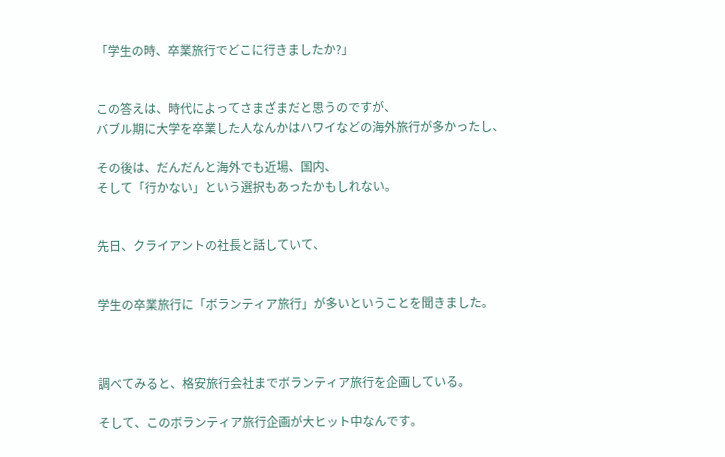「学生の時、卒業旅行でどこに行きましたか?」


この答えは、時代によってさまざまだと思うのですが、
バブル期に大学を卒業した人なんかはハワイなどの海外旅行が多かったし、

その後は、だんだんと海外でも近場、国内、
そして「行かない」という選択もあったかもしれない。


先日、クライアントの社長と話していて、


学生の卒業旅行に「ボランティア旅行」が多いということを聞きました。



調べてみると、格安旅行会社までボランティア旅行を企画している。

そして、このボランティア旅行企画が大ヒット中なんです。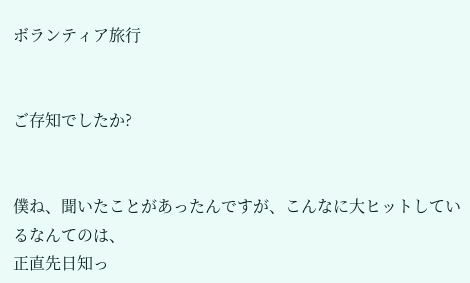ボランティア旅行


ご存知でしたか?


僕ね、聞いたことがあったんですが、こんなに大ヒットしているなんてのは、
正直先日知っ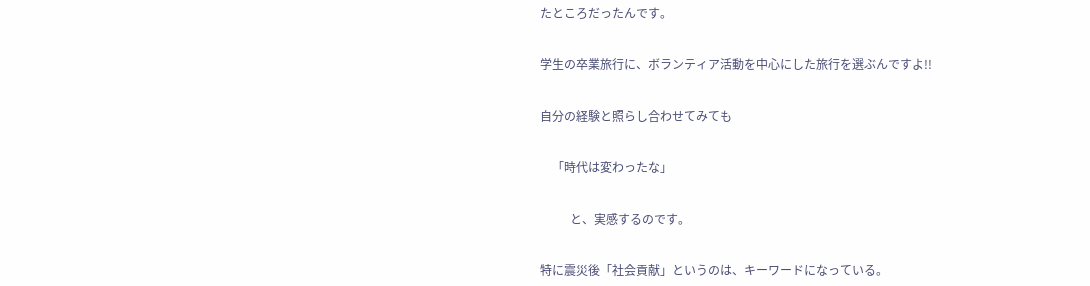たところだったんです。


学生の卒業旅行に、ボランティア活動を中心にした旅行を選ぶんですよ!!


自分の経験と照らし合わせてみても


    「時代は変わったな」


          と、実感するのです。


特に震災後「社会貢献」というのは、キーワードになっている。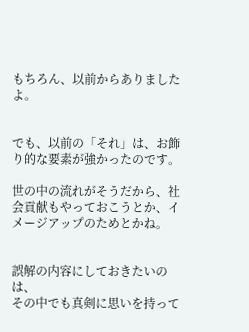もちろん、以前からありましたよ。


でも、以前の「それ」は、お飾り的な要素が強かったのです。

世の中の流れがそうだから、社会貢献もやっておこうとか、イメージアップのためとかね。


誤解の内容にしておきたいのは、
その中でも真剣に思いを持って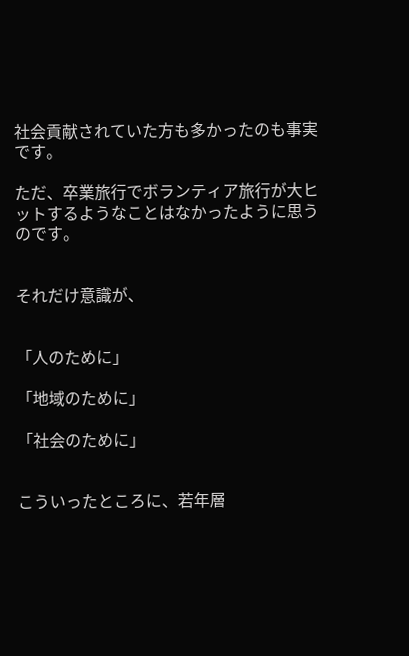社会貢献されていた方も多かったのも事実です。

ただ、卒業旅行でボランティア旅行が大ヒットするようなことはなかったように思うのです。


それだけ意識が、


「人のために」

「地域のために」

「社会のために」


こういったところに、若年層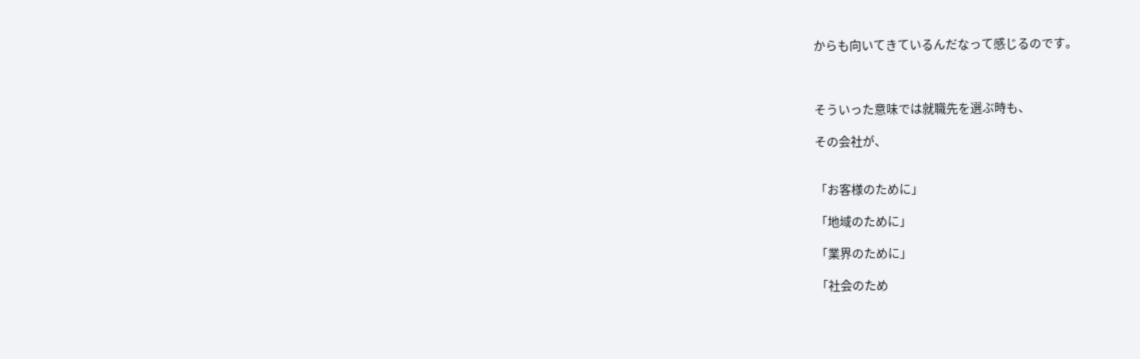からも向いてきているんだなって感じるのです。



そういった意味では就職先を選ぶ時も、

その会社が、


「お客様のために」

「地域のために」

「業界のために」

「社会のため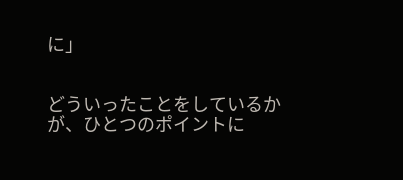に」


どういったことをしているかが、ひとつのポイントに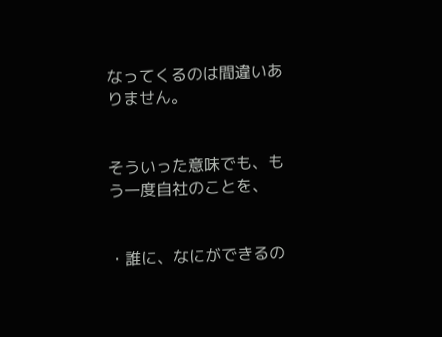なってくるのは間違いありません。


そういった意味でも、もう一度自社のことを、


・誰に、なにができるの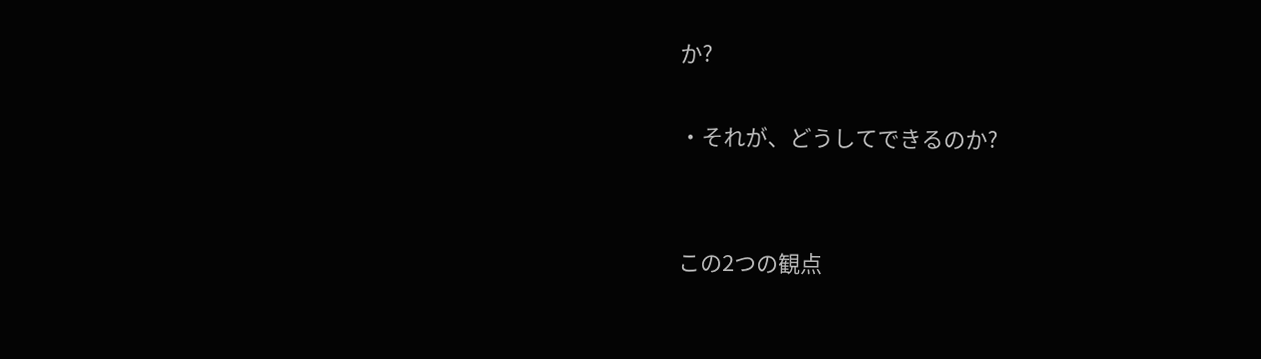か?

・それが、どうしてできるのか?


この2つの観点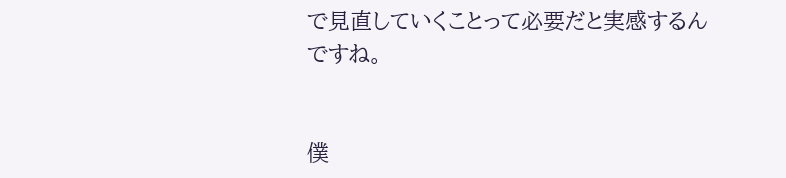で見直していくことって必要だと実感するんですね。


僕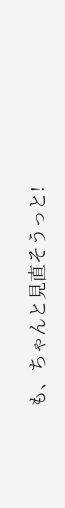も、ちゃんと見直そうっと!